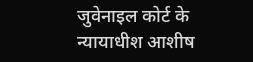जुवेनाइल कोर्ट के न्यायाधीश आशीष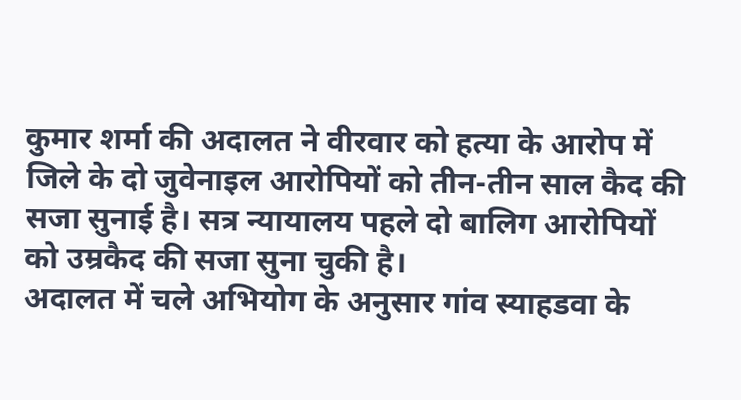कुमार शर्मा की अदालत ने वीरवार को हत्या के आरोप में जिले के दो जुवेनाइल आरोपियों को तीन-तीन साल कैद की सजा सुनाई है। सत्र न्यायालय पहले दो बालिग आरोपियों को उम्रकैद की सजा सुना चुकी है।
अदालत में चले अभियोग के अनुसार गांव स्याहडवा के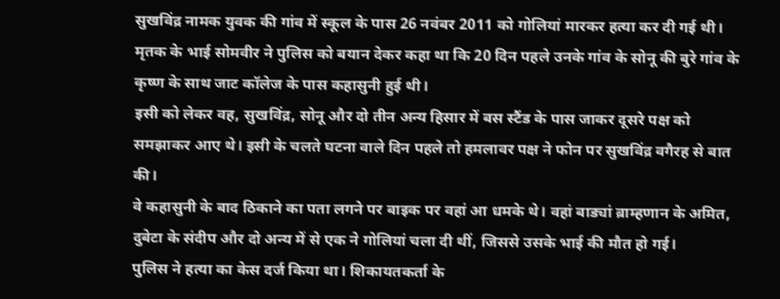सुखविंद्र नामक युवक की गांव में स्कूल के पास 26 नवंबर 2011 को गोलियां मारकर हत्या कर दी गई थी।
मृतक के भाई सोमवीर ने पुलिस को बयान देकर कहा था कि 20 दिन पहले उनके गांव के सोनू की बुरे गांव के कृष्ण के साथ जाट कॉलेज के पास कहासुनी हुई थी।
इसी को लेकर वह, सुखविंद्र, सोनू और दो तीन अन्य हिसार में बस स्टैंड के पास जाकर दूसरे पक्ष को समझाकर आए थे। इसी के चलते घटना वाले दिन पहले तो हमलावर पक्ष ने फोन पर सुखविंद्र वगैरह से बात की।
वे कहासुनी के बाद ठिकाने का पता लगने पर बाइक पर वहां आ धमके थे। वहां बाड्यां ब्राम्हणान के अमित, दुबेटा के संदीप और दो अन्य में से एक ने गोलियां चला दी थीं, जिससे उसके भाई की मौत हो गई।
पुलिस ने हत्या का केस दर्ज किया था। शिकायतकर्ता के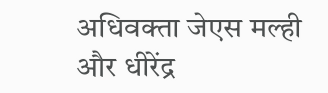अधिवक्ता जेएस मल्ही और धीरेंद्र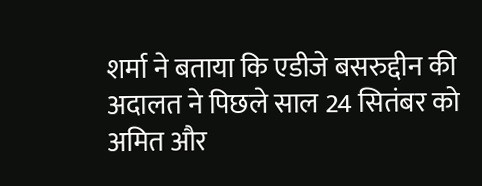शर्मा ने बताया कि एडीजे बसरुद्दीन की अदालत ने पिछले साल 24 सितंबर को अमित और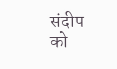संदीप को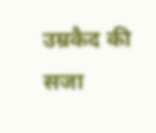उम्रकैद की सजा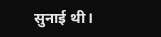सुनाई थी।